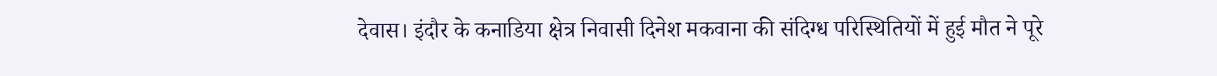देवास। इंदौर के कनाडिया क्षेत्र निवासी दिनेश मकवाना की संदिग्ध परिस्थितियों में हुई मौत ने पूरे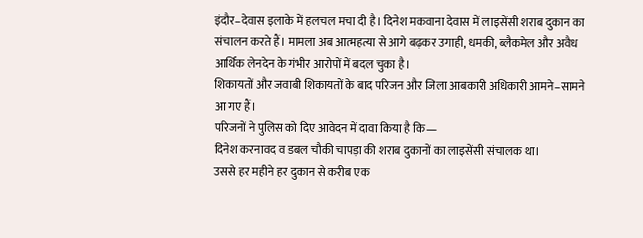इंदौर–देवास इलाके में हलचल मचा दी है। दिनेश मकवाना देवास में लाइसेंसी शराब दुकान का संचालन करते हैं। मामला अब आत्महत्या से आगे बढ़कर उगाही, धमकी, ब्लैकमेल और अवैध आर्थिक लेनदेन के गंभीर आरोपों में बदल चुका है।
शिकायतों और जवाबी शिकायतों के बाद परिजन और जिला आबकारी अधिकारी आमने–सामने आ गए हैं।
परिजनों ने पुलिस को दिए आवेदन में दावा किया है कि—
दिनेश करनावद व डबल चौकी चापड़ा की शराब दुकानों का लाइसेंसी संचालक था।
उससे हर महीने हर दुकान से करीब एक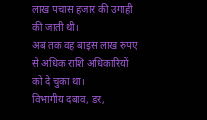लाख पचास हजार की उगाही की जाती थी।
अब तक वह बाइस लाख रुपए से अधिक राशि अधिकारियों को दे चुका था।
विभागीय दबाव, डर,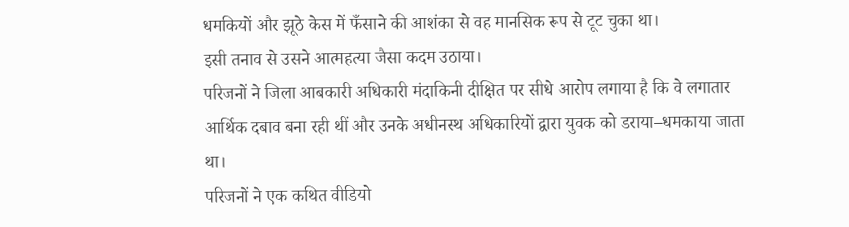धमकियों और झूठे केस में फँसाने की आशंका से वह मानसिक रूप से टूट चुका था।
इसी तनाव से उसने आत्महत्या जैसा कदम उठाया।
परिजनों ने जिला आबकारी अधिकारी मंदाकिनी दीक्षित पर सीधे आरोप लगाया है कि वे लगातार आर्थिक दबाव बना रही थीं और उनके अधीनस्थ अधिकारियों द्वारा युवक को डराया–धमकाया जाता था।
परिजनों ने एक कथित वीडियो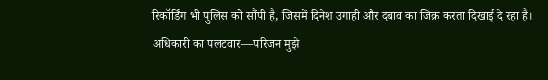रिकॉर्डिंग भी पुलिस को सौंपी है, जिसमें दिनेश उगाही और दबाव का जिक्र करता दिखाई दे रहा है।
अधिकारी का पलटवार—परिजन मुझे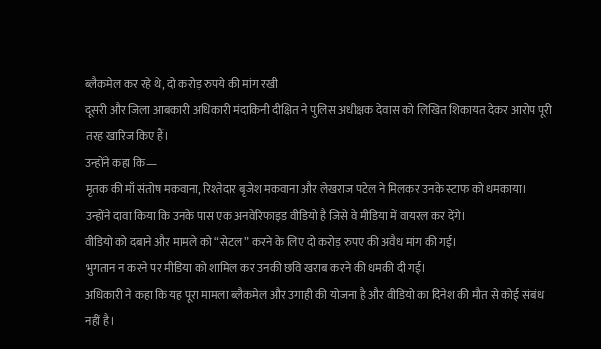ब्लैकमेल कर रहे थे, दो करोड़ रुपये की मांग रखी
दूसरी और जिला आबकारी अधिकारी मंदाकिनी दीक्षित ने पुलिस अधीक्षक देवास को लिखित शिकायत देकर आरोप पूरी तरह खारिज किए हैं।
उन्होंने कहा कि—
मृतक की माँ संतोष मकवाना, रिश्तेदार बृजेश मकवाना और लेखराज पटेल ने मिलकर उनके स्टाफ को धमकाया।
उन्होंने दावा किया कि उनके पास एक अनवेरिफाइड वीडियो है जिसे वे मीडिया में वायरल कर देंगे।
वीडियो को दबाने और मामले को “सेटल” करने के लिए दो करोड़ रुपए की अवैध मांग की गई।
भुगतान न करने पर मीडिया को शामिल कर उनकी छवि खराब करने की धमकी दी गई।
अधिकारी ने कहा कि यह पूरा मामला ब्लैकमेल और उगाही की योजना है और वीडियो का दिनेश की मौत से कोई संबंध नहीं है।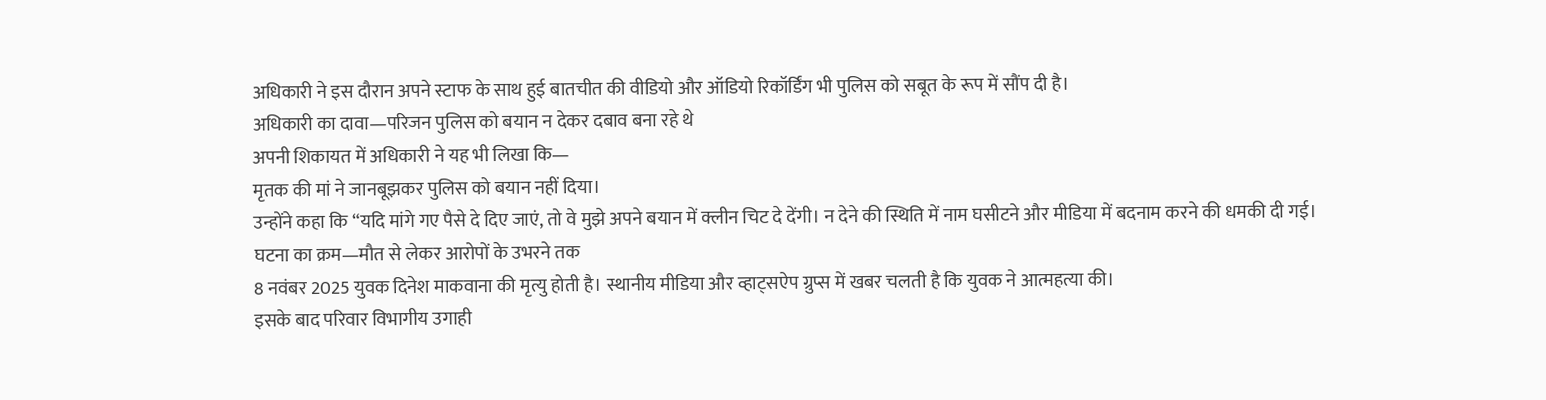अधिकारी ने इस दौरान अपने स्टाफ के साथ हुई बातचीत की वीडियो और ऑडियो रिकॉर्डिंग भी पुलिस को सबूत के रूप में सौंप दी है।
अधिकारी का दावा—परिजन पुलिस को बयान न देकर दबाव बना रहे थे
अपनी शिकायत में अधिकारी ने यह भी लिखा कि—
मृतक की मां ने जानबूझकर पुलिस को बयान नहीं दिया।
उन्होंने कहा कि “यदि मांगे गए पैसे दे दिए जाएं, तो वे मुझे अपने बयान में क्लीन चिट दे देंगी। न देने की स्थिति में नाम घसीटने और मीडिया में बदनाम करने की धमकी दी गई।
घटना का क्रम—मौत से लेकर आरोपों के उभरने तक
8 नवंबर 2025 युवक दिनेश माकवाना की मृत्यु होती है। स्थानीय मीडिया और व्हाट्सऐप ग्रुप्स में खबर चलती है कि युवक ने आत्महत्या की।
इसके बाद परिवार विभागीय उगाही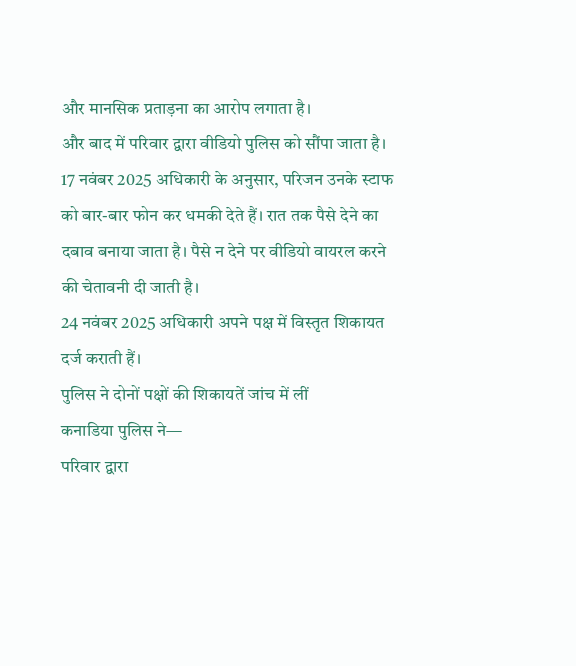और मानसिक प्रताड़ना का आरोप लगाता है।
और बाद में परिवार द्वारा वीडियो पुलिस को सौंपा जाता है।
17 नवंबर 2025 अधिकारी के अनुसार, परिजन उनके स्टाफ को बार-बार फोन कर धमकी देते हैं। रात तक पैसे देने का दबाव बनाया जाता है। पैसे न देने पर वीडियो वायरल करने की चेतावनी दी जाती है।
24 नवंबर 2025 अधिकारी अपने पक्ष में विस्तृत शिकायत दर्ज कराती हैं।
पुलिस ने दोनों पक्षों की शिकायतें जांच में लीं
कनाडिया पुलिस ने—
परिवार द्वारा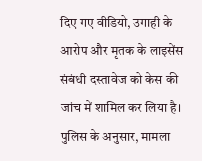दिए गए वीडियो, उगाही के आरोप और मृतक के लाइसेंस संबंधी दस्तावेज को केस की जांच में शामिल कर लिया है।
पुलिस के अनुसार, मामला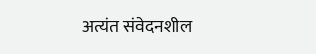अत्यंत संवेदनशील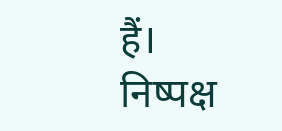हैं। निष्पक्ष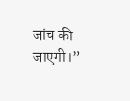जांच की जाएगी।”